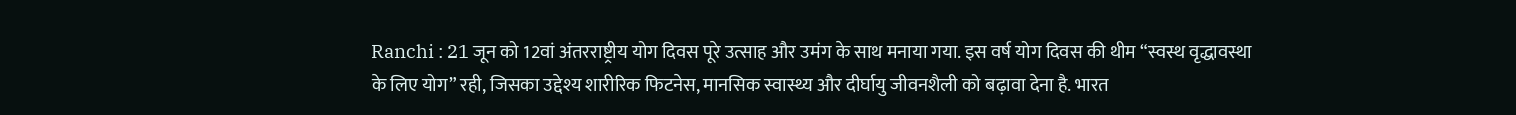Ranchi : 21 जून को 12वां अंतरराष्ट्रीय योग दिवस पूरे उत्साह और उमंग के साथ मनाया गया. इस वर्ष योग दिवस की थीम “स्वस्थ वृद्धावस्था के लिए योग” रही, जिसका उद्देश्य शारीरिक फिटनेस, मानसिक स्वास्थ्य और दीर्घायु जीवनशैली को बढ़ावा देना है. भारत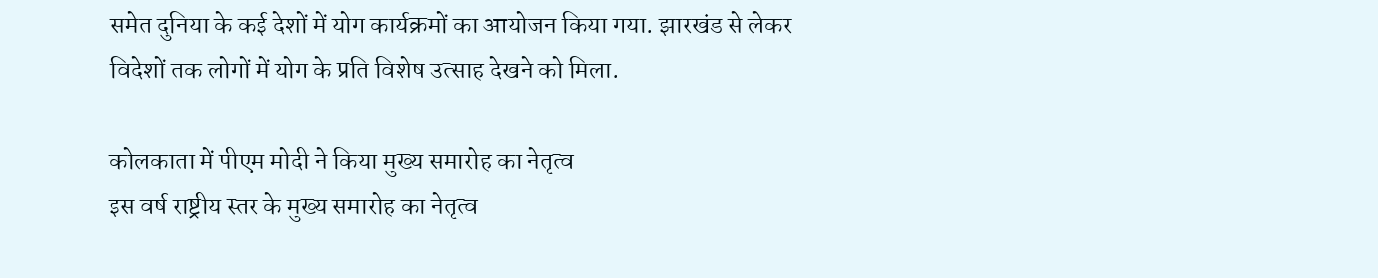समेत दुनिया के कई देशों में योग कार्यक्रमों का आयोजन किया गया. झारखंड से लेकर विदेशों तक लोगों में योग के प्रति विशेष उत्साह देखने को मिला.

कोलकाता में पीएम मोदी ने किया मुख्य समारोह का नेतृत्व
इस वर्ष राष्ट्रीय स्तर के मुख्य समारोह का नेतृत्व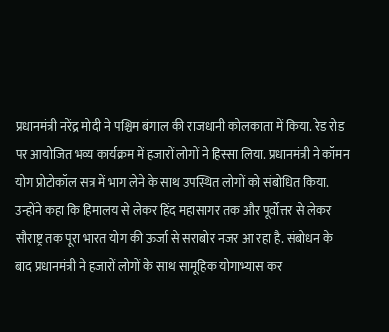प्रधानमंत्री नरेंद्र मोदी ने पश्चिम बंगाल की राजधानी कोलकाता में किया. रेड रोड पर आयोजित भव्य कार्यक्रम में हजारों लोगों ने हिस्सा लिया. प्रधानमंत्री ने कॉमन योग प्रोटोकॉल सत्र में भाग लेने के साथ उपस्थित लोगों को संबोधित किया. उन्होंने कहा कि हिमालय से लेकर हिंद महासागर तक और पूर्वोत्तर से लेकर सौराष्ट्र तक पूरा भारत योग की ऊर्जा से सराबोर नजर आ रहा है. संबोधन के बाद प्रधानमंत्री ने हजारों लोगों के साथ सामूहिक योगाभ्यास कर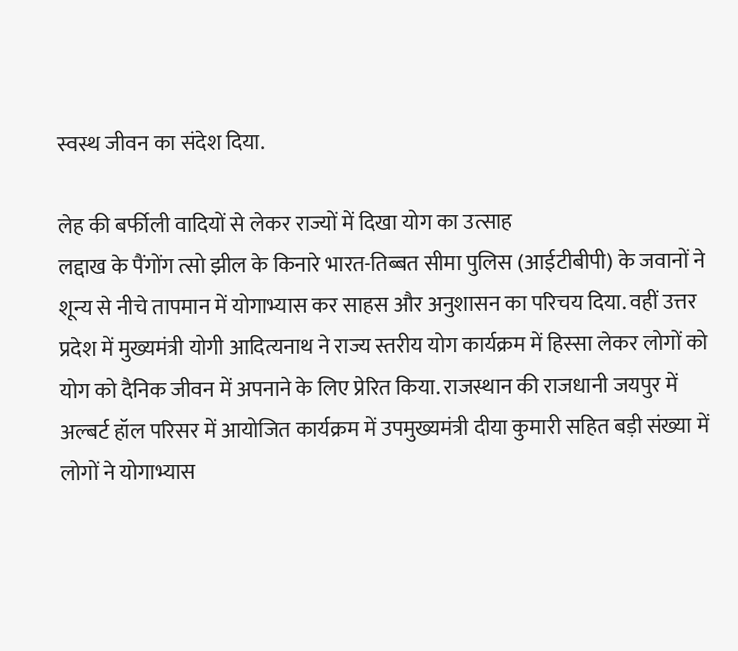स्वस्थ जीवन का संदेश दिया.

लेह की बर्फीली वादियों से लेकर राज्यों में दिखा योग का उत्साह
लद्दाख के पैंगोंग त्सो झील के किनारे भारत-तिब्बत सीमा पुलिस (आईटीबीपी) के जवानों ने शून्य से नीचे तापमान में योगाभ्यास कर साहस और अनुशासन का परिचय दिया. वहीं उत्तर प्रदेश में मुख्यमंत्री योगी आदित्यनाथ ने राज्य स्तरीय योग कार्यक्रम में हिस्सा लेकर लोगों को योग को दैनिक जीवन में अपनाने के लिए प्रेरित किया. राजस्थान की राजधानी जयपुर में अल्बर्ट हॉल परिसर में आयोजित कार्यक्रम में उपमुख्यमंत्री दीया कुमारी सहित बड़ी संख्या में लोगों ने योगाभ्यास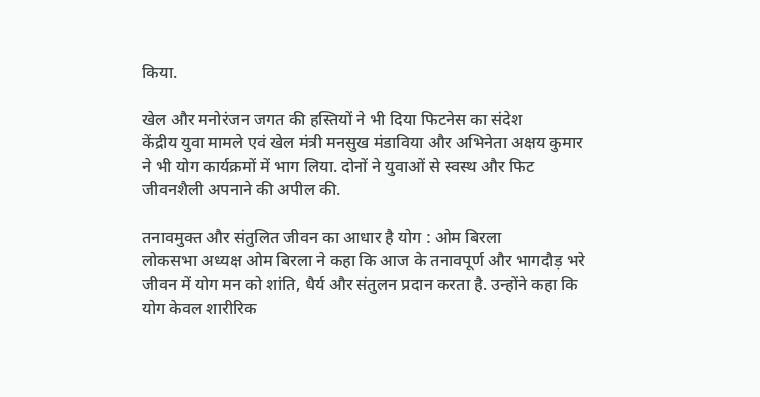किया.

खेल और मनोरंजन जगत की हस्तियों ने भी दिया फिटनेस का संदेश
केंद्रीय युवा मामले एवं खेल मंत्री मनसुख मंडाविया और अभिनेता अक्षय कुमार ने भी योग कार्यक्रमों में भाग लिया. दोनों ने युवाओं से स्वस्थ और फिट जीवनशैली अपनाने की अपील की.

तनावमुक्त और संतुलित जीवन का आधार है योग : ओम बिरला
लोकसभा अध्यक्ष ओम बिरला ने कहा कि आज के तनावपूर्ण और भागदौड़ भरे जीवन में योग मन को शांति, धैर्य और संतुलन प्रदान करता है. उन्होंने कहा कि योग केवल शारीरिक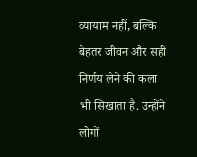व्यायाम नहीं, बल्कि बेहतर जीवन और सही निर्णय लेने की कला भी सिखाता है. उन्होंने लोगों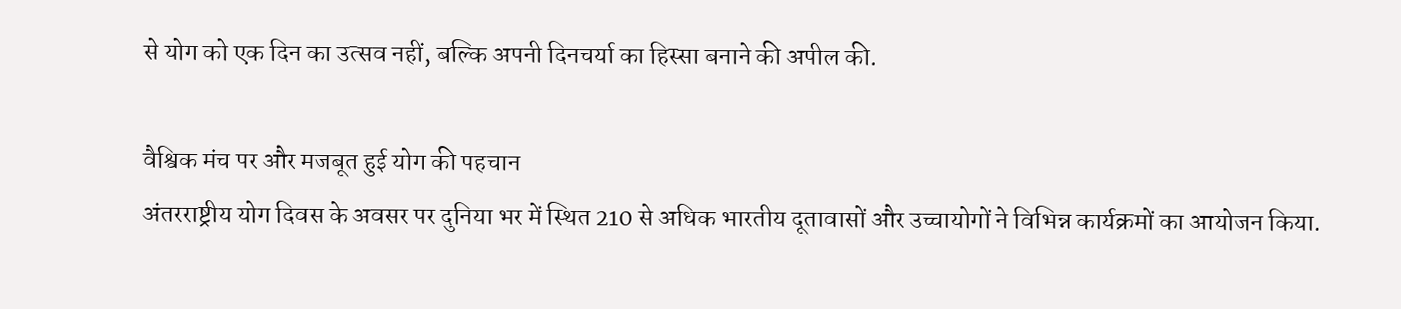से योग को एक दिन का उत्सव नहीं, बल्कि अपनी दिनचर्या का हिस्सा बनाने की अपील की.

वैश्विक मंच पर और मजबूत हुई योग की पहचान
अंतरराष्ट्रीय योग दिवस के अवसर पर दुनिया भर में स्थित 210 से अधिक भारतीय दूतावासों और उच्चायोगों ने विभिन्न कार्यक्रमों का आयोजन किया.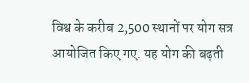विश्व के करीब 2,500 स्थानों पर योग सत्र आयोजित किए गए. यह योग की बढ़ती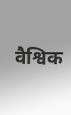वैश्विक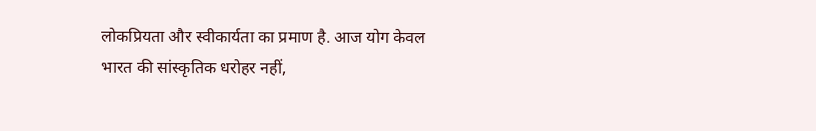लोकप्रियता और स्वीकार्यता का प्रमाण है. आज योग केवल भारत की सांस्कृतिक धरोहर नहीं,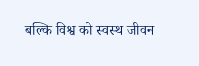बल्कि विश्व को स्वस्थ जीवन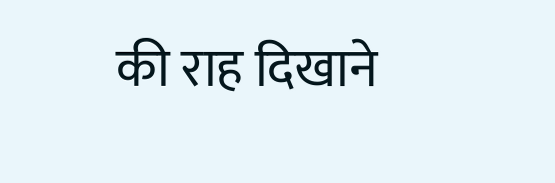की राह दिखाने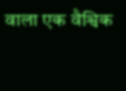वाला एक वैश्विक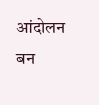आंदोलन बन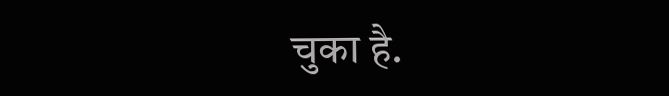चुका है.